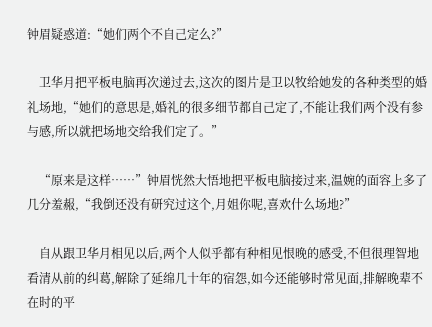钟眉疑惑道:“她们两个不自己定么?”

    卫华月把平板电脑再次递过去,这次的图片是卫以牧给她发的各种类型的婚礼场地,“她们的意思是,婚礼的很多细节都自己定了,不能让我们两个没有参与感,所以就把场地交给我们定了。”

    “原来是这样……”钟眉恍然大悟地把平板电脑接过来,温婉的面容上多了几分羞赧,“我倒还没有研究过这个,月姐你呢,喜欢什么场地?”

    自从跟卫华月相见以后,两个人似乎都有种相见恨晚的感受,不但很理智地看清从前的纠葛,解除了延绵几十年的宿怨,如今还能够时常见面,排解晚辈不在时的平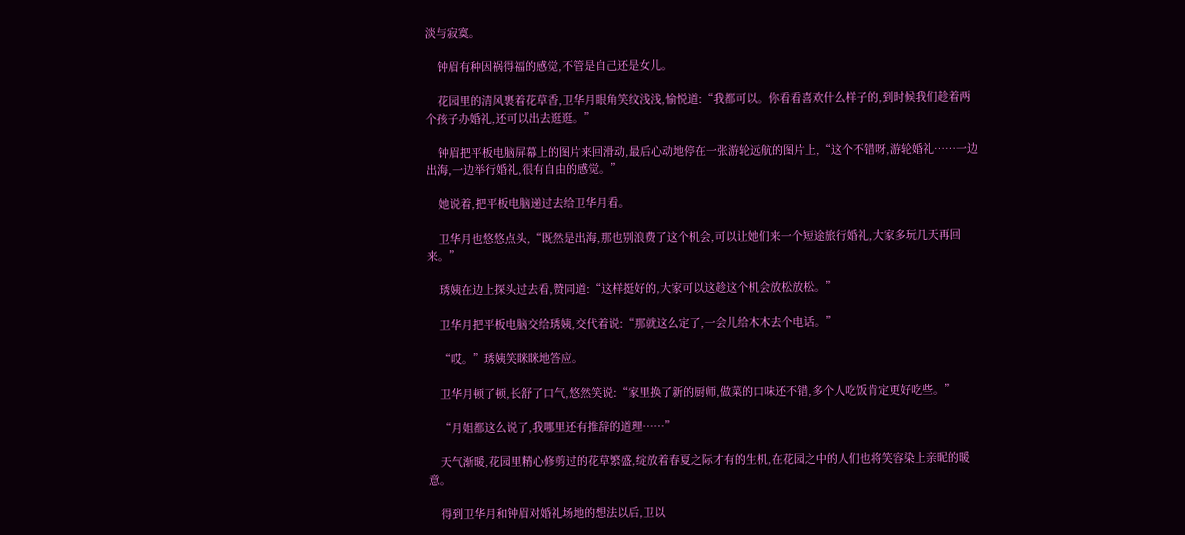淡与寂寞。

    钟眉有种因祸得福的感觉,不管是自己还是女儿。

    花园里的清风裹着花草香,卫华月眼角笑纹浅浅,愉悦道:“我都可以。你看看喜欢什么样子的,到时候我们趁着两个孩子办婚礼,还可以出去逛逛。”

    钟眉把平板电脑屏幕上的图片来回滑动,最后心动地停在一张游轮远航的图片上,“这个不错呀,游轮婚礼……一边出海,一边举行婚礼,很有自由的感觉。”

    她说着,把平板电脑递过去给卫华月看。

    卫华月也悠悠点头,“既然是出海,那也别浪费了这个机会,可以让她们来一个短途旅行婚礼,大家多玩几天再回来。”

    琇姨在边上探头过去看,赞同道:“这样挺好的,大家可以这趁这个机会放松放松。”

    卫华月把平板电脑交给琇姨,交代着说:“那就这么定了,一会儿给木木去个电话。”

    “哎。”琇姨笑眯眯地答应。

    卫华月顿了顿,长舒了口气,悠然笑说:“家里换了新的厨师,做菜的口味还不错,多个人吃饭肯定更好吃些。”

    “月姐都这么说了,我哪里还有推辞的道理……”

    天气渐暖,花园里精心修剪过的花草繁盛,绽放着春夏之际才有的生机,在花园之中的人们也将笑容染上亲昵的暖意。

    得到卫华月和钟眉对婚礼场地的想法以后,卫以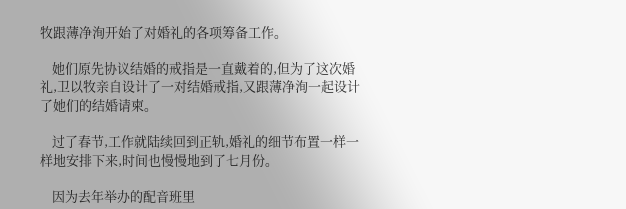牧跟薄净洵开始了对婚礼的各项筹备工作。

    她们原先协议结婚的戒指是一直戴着的,但为了这次婚礼,卫以牧亲自设计了一对结婚戒指,又跟薄净洵一起设计了她们的结婚请柬。

    过了春节,工作就陆续回到正轨,婚礼的细节布置一样一样地安排下来,时间也慢慢地到了七月份。

    因为去年举办的配音班里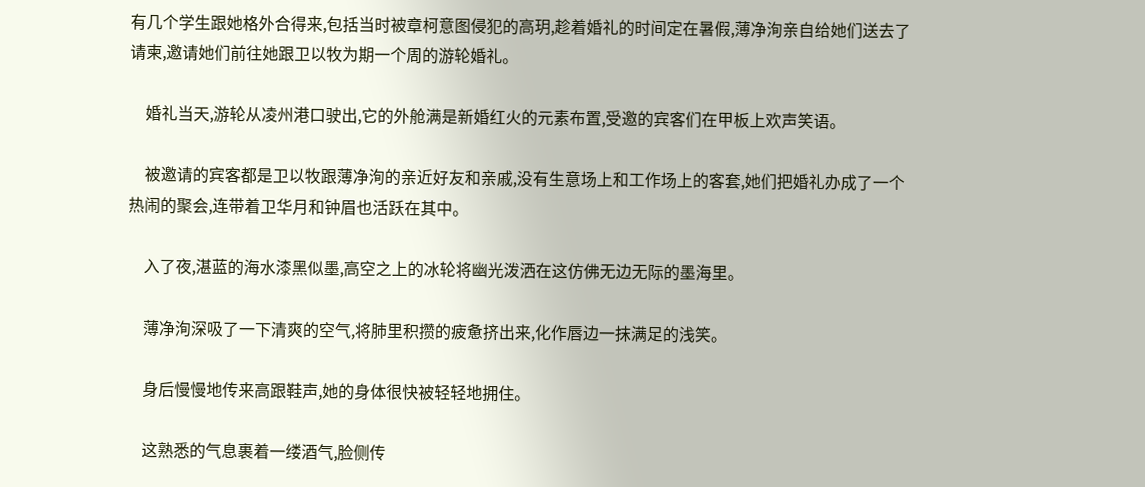有几个学生跟她格外合得来,包括当时被章柯意图侵犯的高玥,趁着婚礼的时间定在暑假,薄净洵亲自给她们送去了请柬,邀请她们前往她跟卫以牧为期一个周的游轮婚礼。

    婚礼当天,游轮从凌州港口驶出,它的外舱满是新婚红火的元素布置,受邀的宾客们在甲板上欢声笑语。

    被邀请的宾客都是卫以牧跟薄净洵的亲近好友和亲戚,没有生意场上和工作场上的客套,她们把婚礼办成了一个热闹的聚会,连带着卫华月和钟眉也活跃在其中。

    入了夜,湛蓝的海水漆黑似墨,高空之上的冰轮将幽光泼洒在这仿佛无边无际的墨海里。

    薄净洵深吸了一下清爽的空气,将肺里积攒的疲惫挤出来,化作唇边一抹满足的浅笑。

    身后慢慢地传来高跟鞋声,她的身体很快被轻轻地拥住。

    这熟悉的气息裹着一缕酒气,脸侧传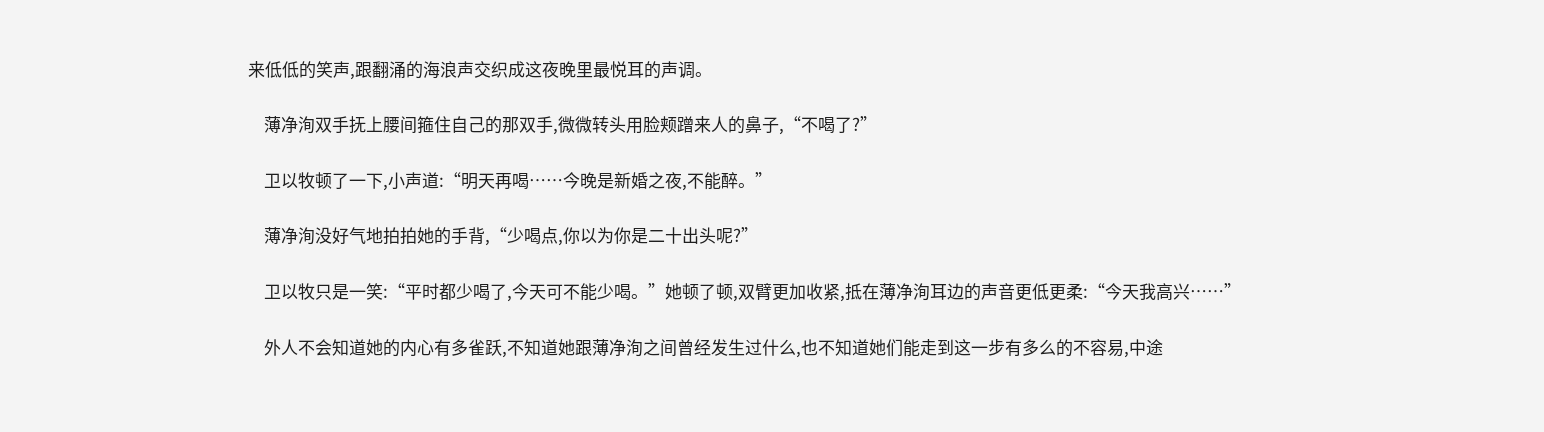来低低的笑声,跟翻涌的海浪声交织成这夜晚里最悦耳的声调。

    薄净洵双手抚上腰间箍住自己的那双手,微微转头用脸颊蹭来人的鼻子,“不喝了?”

    卫以牧顿了一下,小声道:“明天再喝……今晚是新婚之夜,不能醉。”

    薄净洵没好气地拍拍她的手背,“少喝点,你以为你是二十出头呢?”

    卫以牧只是一笑:“平时都少喝了,今天可不能少喝。”她顿了顿,双臂更加收紧,抵在薄净洵耳边的声音更低更柔:“今天我高兴……”

    外人不会知道她的内心有多雀跃,不知道她跟薄净洵之间曾经发生过什么,也不知道她们能走到这一步有多么的不容易,中途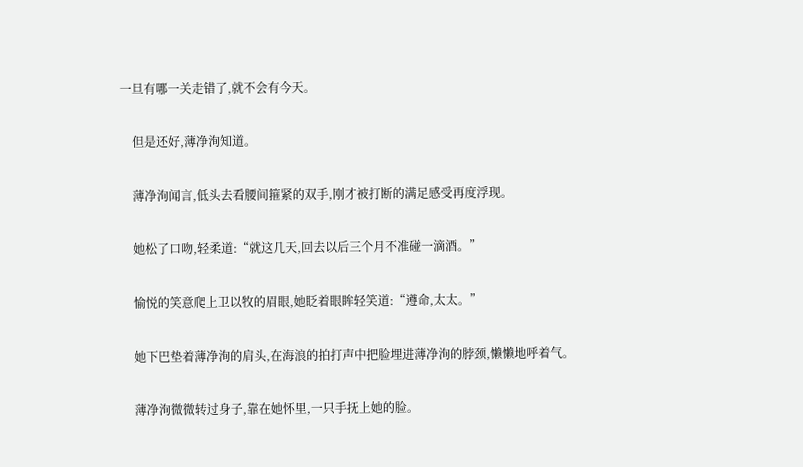一旦有哪一关走错了,就不会有今天。

    但是还好,薄净洵知道。

    薄净洵闻言,低头去看腰间箍紧的双手,刚才被打断的满足感受再度浮现。

    她松了口吻,轻柔道:“就这几天,回去以后三个月不准碰一滴酒。”

    愉悦的笑意爬上卫以牧的眉眼,她眨着眼眸轻笑道:“遵命,太太。”

    她下巴垫着薄净洵的肩头,在海浪的拍打声中把脸埋进薄净洵的脖颈,懒懒地呼着气。

    薄净洵微微转过身子,靠在她怀里,一只手抚上她的脸。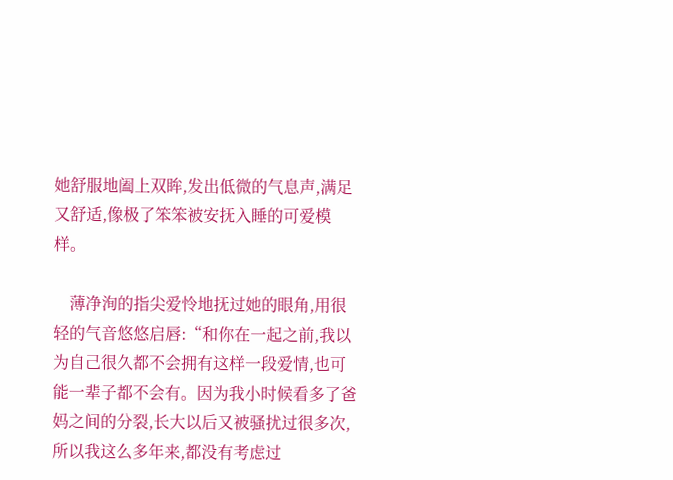她舒服地阖上双眸,发出低微的气息声,满足又舒适,像极了笨笨被安抚入睡的可爱模样。

    薄净洵的指尖爱怜地抚过她的眼角,用很轻的气音悠悠启唇:“和你在一起之前,我以为自己很久都不会拥有这样一段爱情,也可能一辈子都不会有。因为我小时候看多了爸妈之间的分裂,长大以后又被骚扰过很多次,所以我这么多年来,都没有考虑过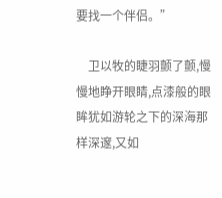要找一个伴侣。”

    卫以牧的睫羽颤了颤,慢慢地睁开眼睛,点漆般的眼眸犹如游轮之下的深海那样深邃,又如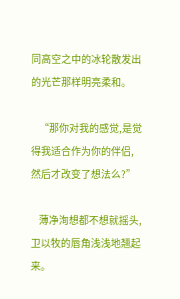同高空之中的冰轮散发出的光芒那样明亮柔和。

    “那你对我的感觉,是觉得我适合作为你的伴侣,然后才改变了想法么?”

    薄净洵想都不想就摇头,卫以牧的唇角浅浅地翘起来。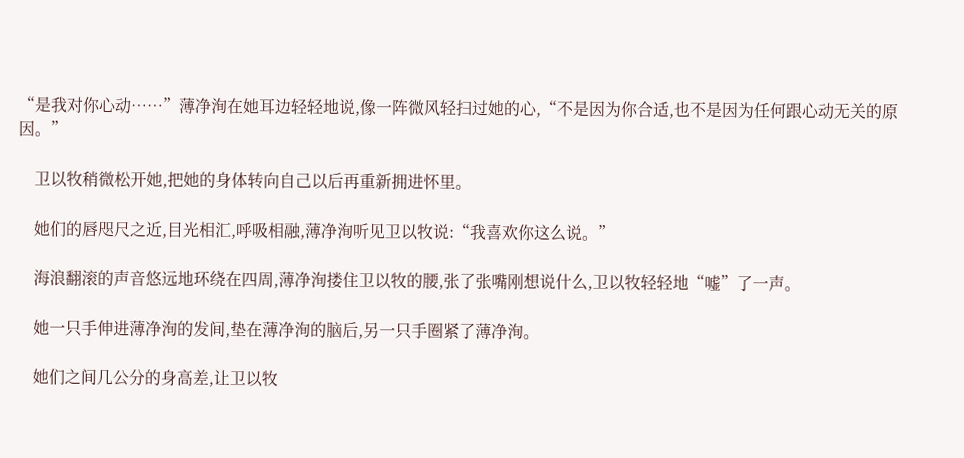“是我对你心动……”薄净洵在她耳边轻轻地说,像一阵微风轻扫过她的心,“不是因为你合适,也不是因为任何跟心动无关的原因。”

    卫以牧稍微松开她,把她的身体转向自己以后再重新拥进怀里。

    她们的唇咫尺之近,目光相汇,呼吸相融,薄净洵听见卫以牧说:“我喜欢你这么说。”

    海浪翻滚的声音悠远地环绕在四周,薄净洵搂住卫以牧的腰,张了张嘴刚想说什么,卫以牧轻轻地“嘘”了一声。

    她一只手伸进薄净洵的发间,垫在薄净洵的脑后,另一只手圈紧了薄净洵。

    她们之间几公分的身高差,让卫以牧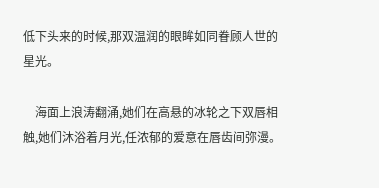低下头来的时候,那双温润的眼眸如同眷顾人世的星光。

    海面上浪涛翻涌,她们在高悬的冰轮之下双唇相触,她们沐浴着月光,任浓郁的爱意在唇齿间弥漫。